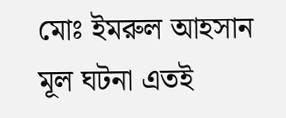মোঃ ইমরুল আহসান
মূল ঘটনা এতই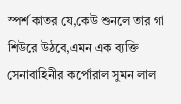স্পর্শ কাতর যে,কেউ শুনলে তার গা শিউরে উঠবে,এমন এক ব্যক্তি সেনাবাহিনীর কর্পোরাল সুমন লাল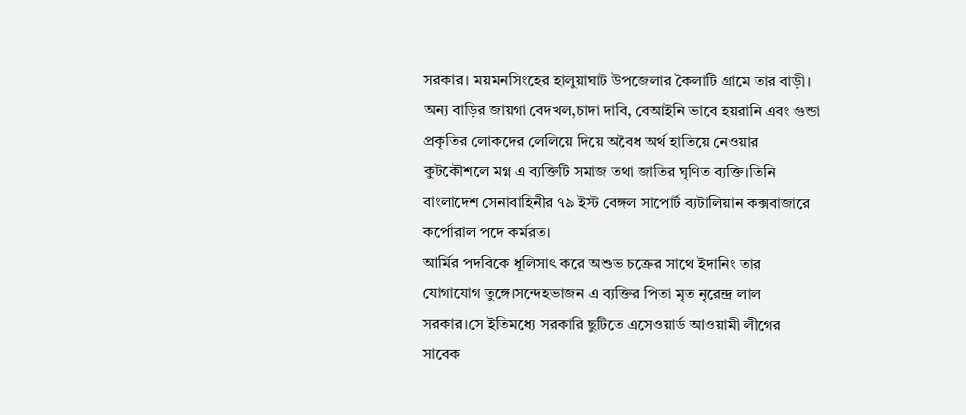সরকার। ময়মনসিংহের হালুয়াঘাট উপজেলার কৈলাটি গ্রামে তার বাড়ী। অন্য বাড়ির জায়গা বেদখল,চাদা দাবি, বেআইনি ভাবে হয়রানি এবং গুন্ডা প্রকৃতির লোকদের লেলিয়ে দিয়ে অবৈধ অর্থ হাতিয়ে নেওয়ার কুটকৌশলে মগ্ন এ ব্যক্তিটি সমাজ তথা জাতির ঘৃণিত ব্যক্তি।তিনি বাংলাদেশ সেনাবাহিনীর ৭৯ ইস্ট বেঙ্গল সাপোর্ট ব্যটালিয়ান কক্সবাজারে কর্পোরাল পদে কর্মরত।
আর্মির পদবিকে ধূলিসাৎ করে অশুভ চক্রের সাথে ইদানিং তার যোগাযোগ তুঙ্গে।সন্দেহভাজন এ ব্যক্তির পিতা মৃত নৃরেন্দ্র লাল সরকার।সে ইতিমধ্যে সরকারি ছুটিতে এসেওয়ার্ড আওয়ামী লীগের সাবেক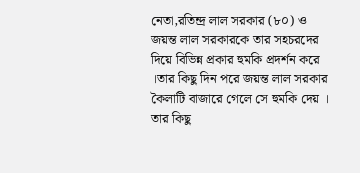নেতা,রতিন্দ্র লাল সরকার (৮০) ও জয়ন্ত লাল সরকারকে তার সহচরদের দিয়ে বিভিন্ন প্রকার হুমকি প্রদর্শন করে ।তার কিছু দিন পরে জয়ন্ত লাল সরকার কৈলাটি বাজারে গেলে সে হুমকি দেয় । তার কিছু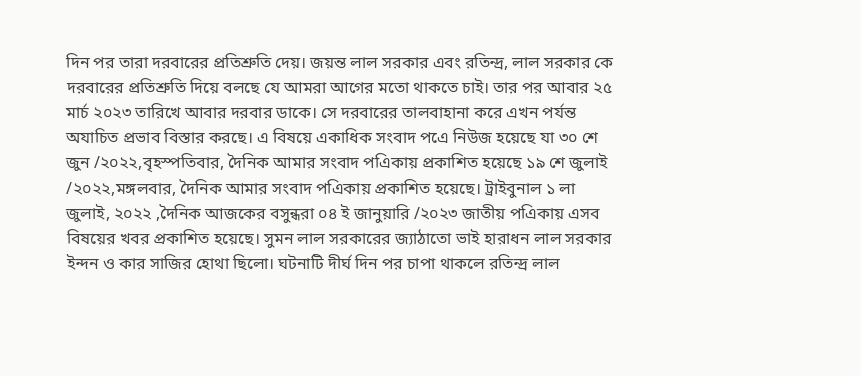দিন পর তারা দরবারের প্রতিশ্রুতি দেয়। জয়ন্ত লাল সরকার এবং রতিন্দ্র, লাল সরকার কে দরবারের প্রতিশ্রুতি দিয়ে বলছে যে আমরা আগের মতো থাকতে চাই। তার পর আবার ২৫ মার্চ ২০২৩ তারিখে আবার দরবার ডাকে। সে দরবারের তালবাহানা করে এখন পর্যন্ত অযাচিত প্রভাব বিস্তার করছে। এ বিষয়ে একাধিক সংবাদ পএে নিউজ হয়েছে যা ৩০ শে জুন /২০২২,বৃহস্পতিবার, দৈনিক আমার সংবাদ পএিকায় প্রকাশিত হয়েছে ১৯ শে জুলাই /২০২২,মঙ্গলবার, দৈনিক আমার সংবাদ পএিকায় প্রকাশিত হয়েছে। ট্রাইবুনাল ১ লা জুলাই, ২০২২ ,দৈনিক আজকের বসুন্ধরা ০৪ ই জানুয়ারি /২০২৩ জাতীয় পএিকায় এসব বিষয়ের খবর প্রকাশিত হয়েছে। সুমন লাল সরকারের জ্যাঠাতো ভাই হারাধন লাল সরকার ইন্দন ও কার সাজির হোথা ছিলো। ঘটনাটি দীর্ঘ দিন পর চাপা থাকলে রতিন্দ্র লাল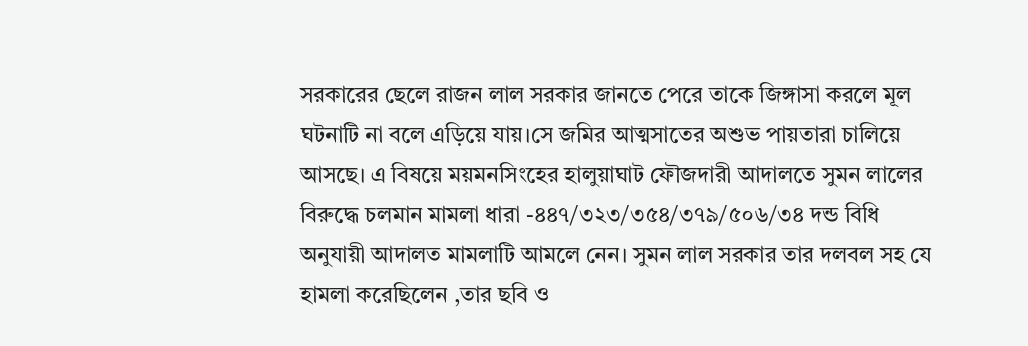সরকারের ছেলে রাজন লাল সরকার জানতে পেরে তাকে জিঙ্গাসা করলে মূল ঘটনাটি না বলে এড়িয়ে যায়।সে জমির আত্মসাতের অশুভ পায়তারা চালিয়ে আসছে। এ বিষয়ে ময়মনসিংহের হালুয়াঘাট ফৌজদারী আদালতে সুমন লালের বিরুদ্ধে চলমান মামলা ধারা -৪৪৭/৩২৩/৩৫৪/৩৭৯/৫০৬/৩৪ দন্ড বিধি অনুযায়ী আদালত মামলাটি আমলে নেন। সুমন লাল সরকার তার দলবল সহ যে হামলা করেছিলেন ,তার ছবি ও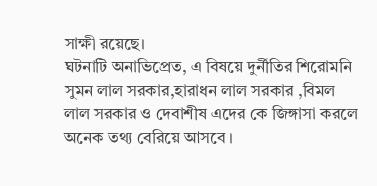সাক্ষী রয়েছে।
ঘটনাটি অনাভিপ্রেত, এ বিষয়ে দুর্নীতির শিরোমনি সুমন লাল সরকার,হারাধন লাল সরকার ,বিমল লাল সরকার ও দেবাশীষ এদের কে জিঙ্গাসা করলে অনেক তথ্য বেরিয়ে আসবে ।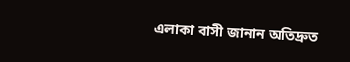এলাকা বাসী জানান অতিদ্রুত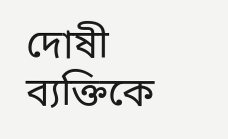দোষী ব্যক্তিকে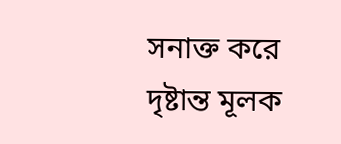সনাক্ত করে দৃষ্টান্ত মূলক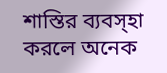শাস্তির ব্যবস্হা করলে অনেক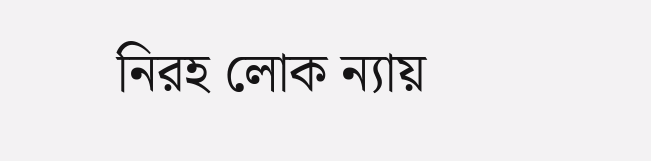নিরহ লোক ন্যায়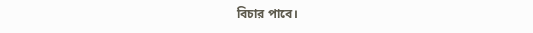বিচার পাবে।